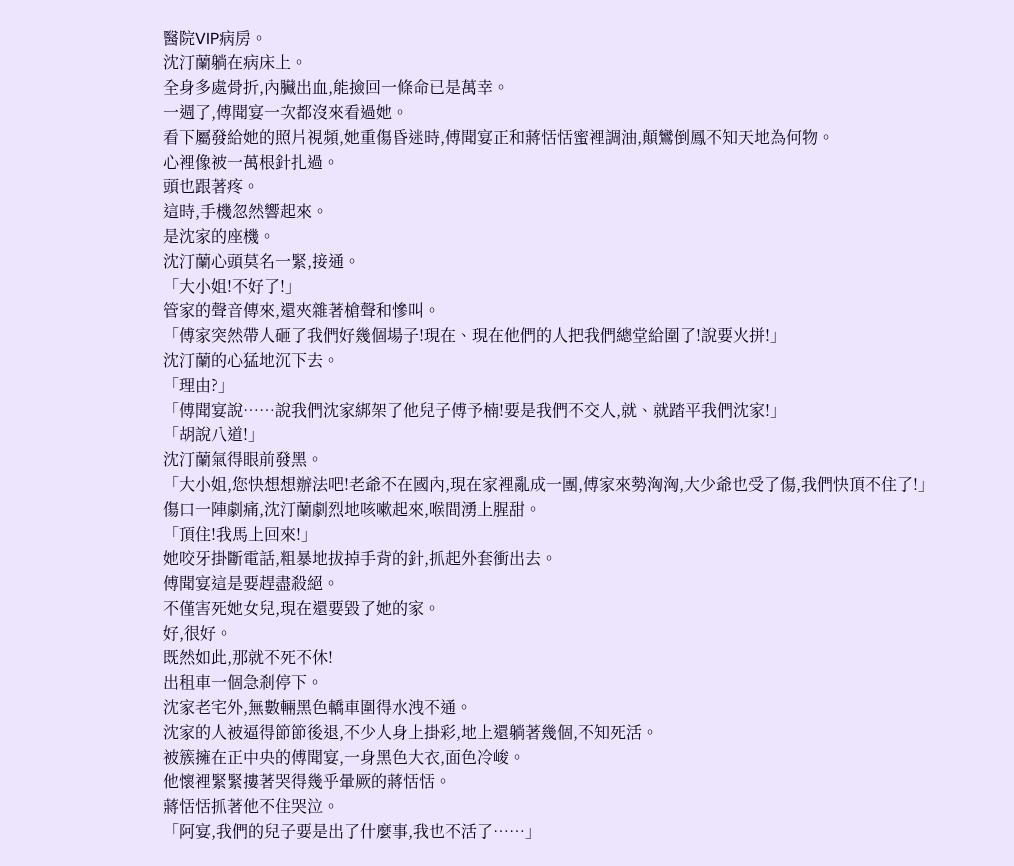醫院VIP病房。
沈汀蘭躺在病床上。
全身多處骨折,內臟出血,能撿回一條命已是萬幸。
一週了,傅聞宴一次都沒來看過她。
看下屬發給她的照片視頻,她重傷昏迷時,傅聞宴正和蔣恬恬蜜裡調油,顛鸞倒鳳不知天地為何物。
心裡像被一萬根針扎過。
頭也跟著疼。
這時,手機忽然響起來。
是沈家的座機。
沈汀蘭心頭莫名一緊,接通。
「大小姐!不好了!」
管家的聲音傳來,還夾雜著槍聲和慘叫。
「傅家突然帶人砸了我們好幾個場子!現在、現在他們的人把我們總堂給圍了!說要火拼!」
沈汀蘭的心猛地沉下去。
「理由?」
「傅聞宴說……說我們沈家綁架了他兒子傅予楠!要是我們不交人,就、就踏平我們沈家!」
「胡說八道!」
沈汀蘭氣得眼前發黑。
「大小姐,您快想想辦法吧!老爺不在國內,現在家裡亂成一團,傅家來勢洶洶,大少爺也受了傷,我們快頂不住了!」
傷口一陣劇痛,沈汀蘭劇烈地咳嗽起來,喉間湧上腥甜。
「頂住!我馬上回來!」
她咬牙掛斷電話,粗暴地拔掉手背的針,抓起外套衝出去。
傅聞宴這是要趕盡殺絕。
不僅害死她女兒,現在還要毀了她的家。
好,很好。
既然如此,那就不死不休!
出租車一個急剎停下。
沈家老宅外,無數輛黑色轎車圍得水洩不通。
沈家的人被逼得節節後退,不少人身上掛彩,地上還躺著幾個,不知死活。
被簇擁在正中央的傅聞宴,一身黑色大衣,面色冷峻。
他懷裡緊緊摟著哭得幾乎暈厥的蔣恬恬。
蔣恬恬抓著他不住哭泣。
「阿宴,我們的兒子要是出了什麼事,我也不活了……」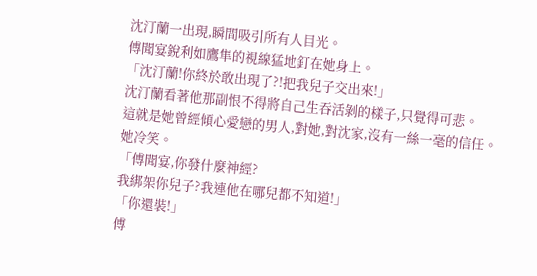沈汀蘭一出現,瞬間吸引所有人目光。
傅聞宴銳利如鷹隼的視線猛地釘在她身上。
「沈汀蘭!你終於敢出現了?!把我兒子交出來!」
沈汀蘭看著他那副恨不得將自己生吞活剝的樣子,只覺得可悲。
這就是她曾經傾心愛戀的男人,對她,對沈家,沒有一絲一毫的信任。
她冷笑。
「傅聞宴,你發什麼神經?
我綁架你兒子?我連他在哪兒都不知道!」
「你還裝!」
傅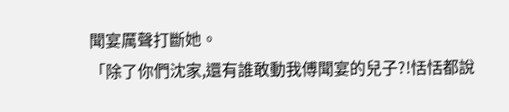聞宴厲聲打斷她。
「除了你們沈家,還有誰敢動我傅聞宴的兒子?!恬恬都說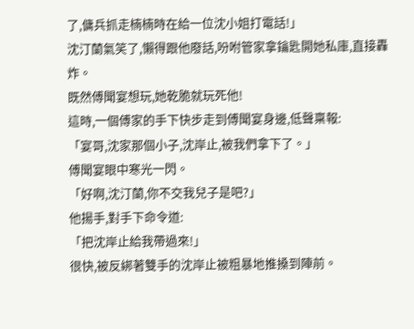了,傭兵抓走楠楠時在給一位沈小姐打電話!」
沈汀蘭氣笑了,懶得跟他廢話,吩咐管家拿鑰匙開她私庫,直接轟炸。
既然傅聞宴想玩,她乾脆就玩死他!
這時,一個傅家的手下快步走到傅聞宴身邊,低聲稟報:
「宴哥,沈家那個小子,沈岸止,被我們拿下了。」
傅聞宴眼中寒光一閃。
「好啊,沈汀蘭,你不交我兒子是吧?」
他揚手,對手下命令道:
「把沈岸止給我帶過來!」
很快,被反綁著雙手的沈岸止被粗暴地推搡到陣前。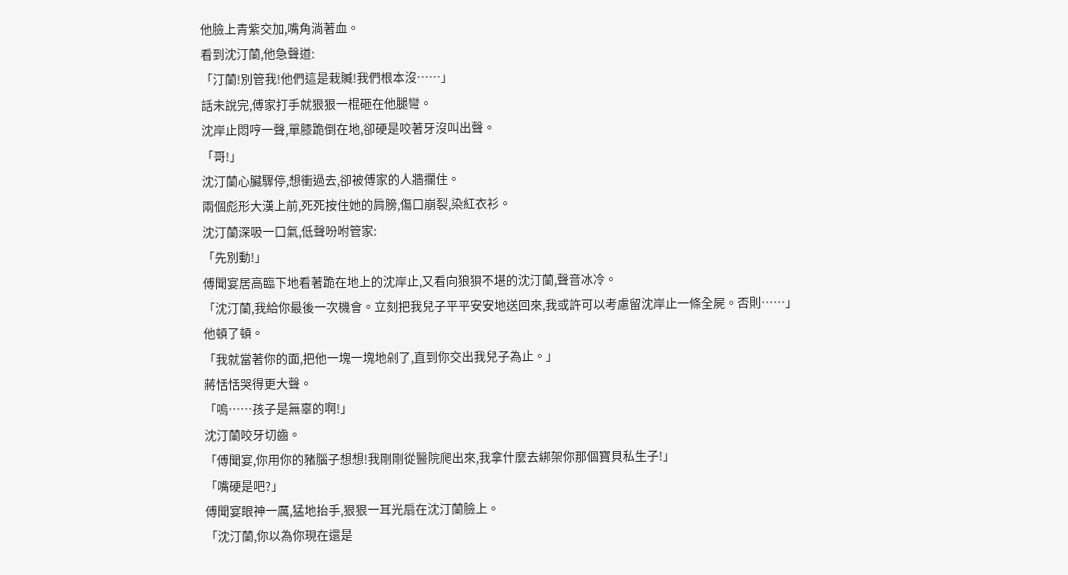他臉上青紫交加,嘴角淌著血。
看到沈汀蘭,他急聲道:
「汀蘭!別管我!他們這是栽贓!我們根本沒……」
話未說完,傅家打手就狠狠一棍砸在他腿彎。
沈岸止悶哼一聲,單膝跪倒在地,卻硬是咬著牙沒叫出聲。
「哥!」
沈汀蘭心臟驟停,想衝過去,卻被傅家的人牆攔住。
兩個彪形大漢上前,死死按住她的肩膀,傷口崩裂,染紅衣衫。
沈汀蘭深吸一口氣,低聲吩咐管家:
「先別動!」
傅聞宴居高臨下地看著跪在地上的沈岸止,又看向狼狽不堪的沈汀蘭,聲音冰冷。
「沈汀蘭,我給你最後一次機會。立刻把我兒子平平安安地送回來,我或許可以考慮留沈岸止一條全屍。否則……」
他頓了頓。
「我就當著你的面,把他一塊一塊地剁了,直到你交出我兒子為止。」
蔣恬恬哭得更大聲。
「嗚……孩子是無辜的啊!」
沈汀蘭咬牙切齒。
「傅聞宴,你用你的豬腦子想想!我剛剛從醫院爬出來,我拿什麼去綁架你那個寶貝私生子!」
「嘴硬是吧?」
傅聞宴眼神一厲,猛地抬手,狠狠一耳光扇在沈汀蘭臉上。
「沈汀蘭,你以為你現在還是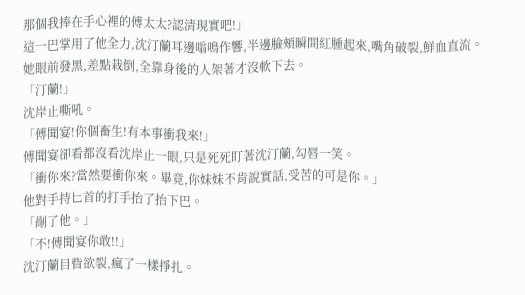那個我捧在手心裡的傅太太?認清現實吧!」
這一巴掌用了他全力,沈汀蘭耳邊嗡鳴作響,半邊臉頰瞬間紅腫起來,嘴角破裂,鮮血直流。
她眼前發黑,差點栽倒,全靠身後的人架著才沒軟下去。
「汀蘭!」
沈岸止嘶吼。
「傅聞宴!你個畜生!有本事衝我來!」
傅聞宴卻看都沒看沈岸止一眼,只是死死盯著沈汀蘭,勾唇一笑。
「衝你來?當然要衝你來。畢竟,你妹妹不肯說實話,受苦的可是你。」
他對手持匕首的打手抬了抬下巴。
「剮了他。」
「不!傅聞宴你敢!!」
沈汀蘭目眥欲裂,瘋了一樣掙扎。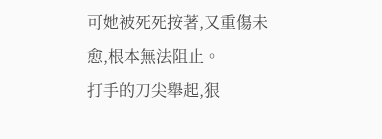可她被死死按著,又重傷未愈,根本無法阻止。
打手的刀尖舉起,狠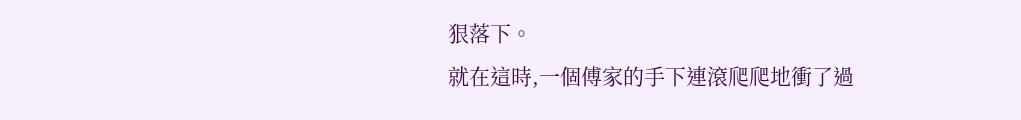狠落下。
就在這時,一個傅家的手下連滾爬爬地衝了過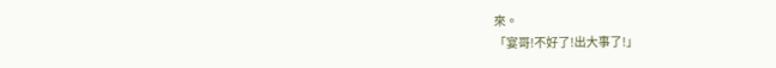來。
「宴哥!不好了!出大事了!」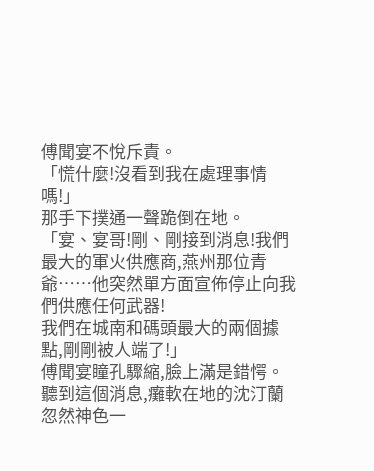傅聞宴不悅斥責。
「慌什麼!沒看到我在處理事情嗎!」
那手下撲通一聲跪倒在地。
「宴、宴哥!剛、剛接到消息!我們最大的軍火供應商,燕州那位青爺……他突然單方面宣佈停止向我們供應任何武器!
我們在城南和碼頭最大的兩個據點,剛剛被人端了!」
傅聞宴瞳孔驟縮,臉上滿是錯愕。
聽到這個消息,癱軟在地的沈汀蘭忽然神色一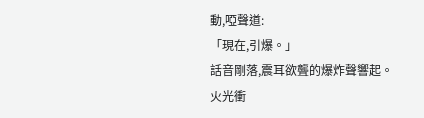動,啞聲道:
「現在,引爆。」
話音剛落,震耳欲聾的爆炸聲響起。
火光衝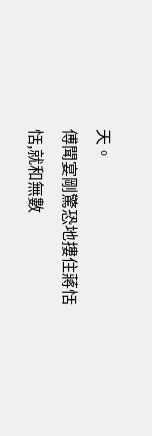天。
傅聞宴剛驚恐地摟住蔣恬恬,就和無數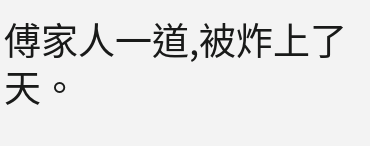傅家人一道,被炸上了天。